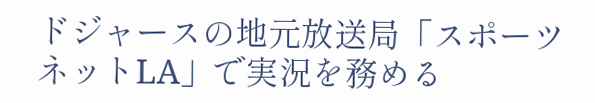ドジャースの地元放送局「スポーツネットLA」で実況を務める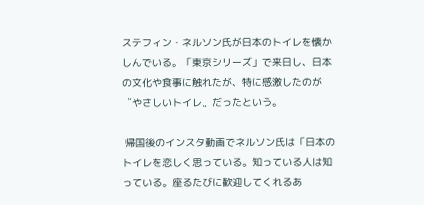ステフィン・ネルソン氏が日本のトイレを懐かしんでいる。「東京シリーズ」で来日し、日本の文化や食事に触れたが、特に感激したのが〝やさしいトイレ〟だったという。

 帰国後のインスタ動画でネルソン氏は「日本のトイレを恋しく思っている。知っている人は知っている。座るたびに歓迎してくれるあ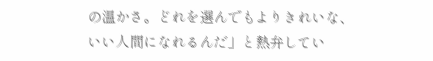の温かさ。どれを選んでもよりきれいな、いい人間になれるんだ」と熱弁してい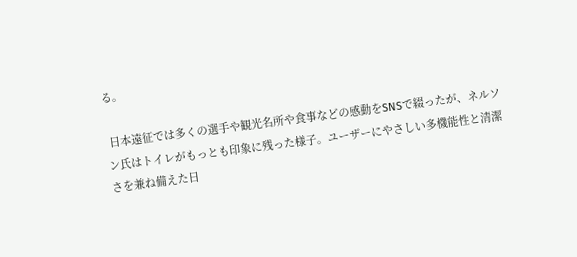る。

 日本遠征では多くの選手や観光名所や食事などの感動をSNSで綴ったが、ネルソン氏はトイレがもっとも印象に残った様子。ユーザーにやさしい多機能性と清潔さを兼ね備えた日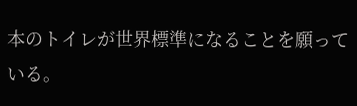本のトイレが世界標準になることを願っている。